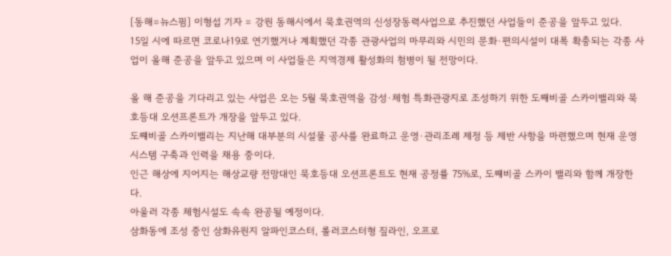[동해=뉴스핌] 이형섭 기자 = 강원 동해시에서 묵호권역의 신성장동력사업으로 추진했던 사업들이 준공을 앞두고 있다.
15일 시에 따르면 코로나19로 연기했거나 계획했던 각종 관광사업의 마무리와 시민의 문화·편의시설이 대폭 확충되는 각종 사업이 올해 준공을 앞두고 있으며 이 사업들은 지역경제 활성화의 첨병이 될 전망이다.

올 해 준공을 기다리고 있는 사업은 오는 5월 묵호권역을 감성·체험 특화관광지로 조성하기 위한 도째비골 스카이밸리와 묵호등대 오션프론트가 개장을 앞두고 있다.
도쨰비골 스카이밸리는 지난해 대부분의 시설물 공사를 완료하고 운영·관리조례 제정 등 제반 사항을 마련했으며 현재 운영시스템 구축과 인력을 채용 중이다.
인근 해상에 지어지는 해상교량 전망대인 묵호등대 오션프론트도 현재 공정률 75%로, 도쨰비골 스카이 밸리와 함께 개장한다.
아울러 각종 체험시설도 속속 완공될 예정이다.
삼화동에 조성 중인 삼화유원지 알파인코스터, 롤러코스터형 짚라인, 오프로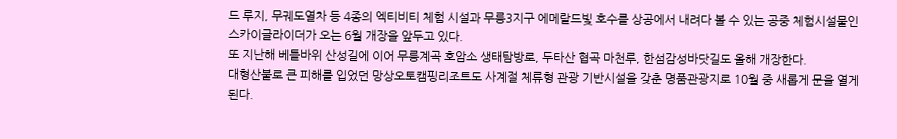드 루지, 무궤도열차 등 4종의 엑티비티 체험 시설과 무릉3지구 에메랄드빛 호수를 상공에서 내려다 볼 수 있는 공중 체험시설물인 스카이글라이더가 오는 6월 개장을 앞두고 있다.
또 지난해 베틀바위 산성길에 이어 무릉계곡 호암소 생태탐방로, 두타산 협곡 마천루, 한섬감성바닷길도 올해 개장한다.
대형산불로 큰 피해를 입었던 망상오토캠핑리조트도 사계절 체류형 관광 기반시설을 갖춘 명품관광지로 10월 중 새롭게 문을 열게 된다.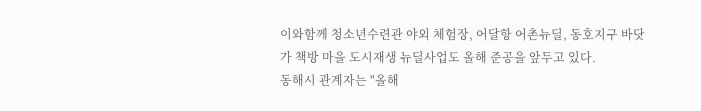이와함께 청소년수련관 야외 체험장, 어달항 어촌뉴딜, 동호지구 바닷가 책방 마을 도시재생 뉴딜사업도 올해 준공을 앞두고 있다.
동해시 관계자는 "올해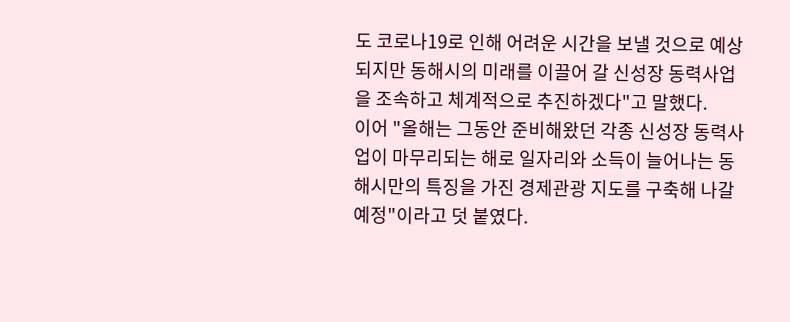도 코로나19로 인해 어려운 시간을 보낼 것으로 예상되지만 동해시의 미래를 이끌어 갈 신성장 동력사업을 조속하고 체계적으로 추진하겠다"고 말했다.
이어 "올해는 그동안 준비해왔던 각종 신성장 동력사업이 마무리되는 해로 일자리와 소득이 늘어나는 동해시만의 특징을 가진 경제관광 지도를 구축해 나갈 예정"이라고 덧 붙였다.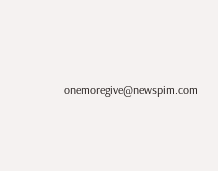onemoregive@newspim.com